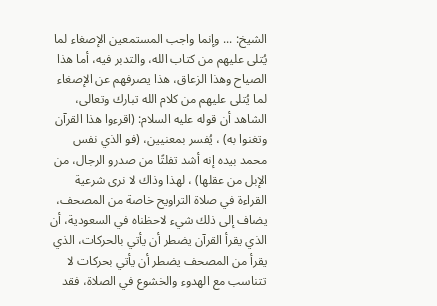الشيخ: ... وإنما واجب المستمعين الإصغاء لما يُتلى عليهم من كتاب الله، والتدبر فيه، أما هذا الصياح وهذا الزعاق، هذا يصرفهم عن الإصغاء لما يُتلى عليهم من كلام الله تبارك وتعالى، الشاهد أن قوله عليه السلام: (اقرءوا هذا القرآن وتغنوا به) ، يُفسر بمعنيين، (فو الذي نفس محمد بيده إنه أشد تفلتًا من صدرو الرجال، من الإبل من عقلها) ، لهذا وذاك لا نرى شرعية القراءة في صلاة التراويح خاصة من المصحف، يضاف إلى ذلك شيء لاحظناه في السعودية، أن الذي يقرأ القرآن يضطر أن يأتي بالحركات، الذي يقرأ من المصحف يضطر أن يأتي بحركات لا تتناسب مع الهدوء والخشوع في الصلاة، فقد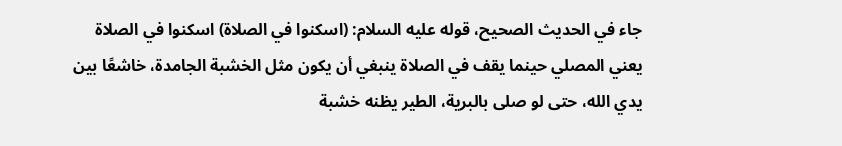جاء في الحديث الصحيح، قوله عليه السلام: (اسكنوا في الصلاة) اسكنوا في الصلاة يعني المصلي حينما يقف في الصلاة ينبغي أن يكون مثل الخشبة الجامدة، خاشعًا بين يدي الله، حتى لو صلى بالبرية، الطير يظنه خشبة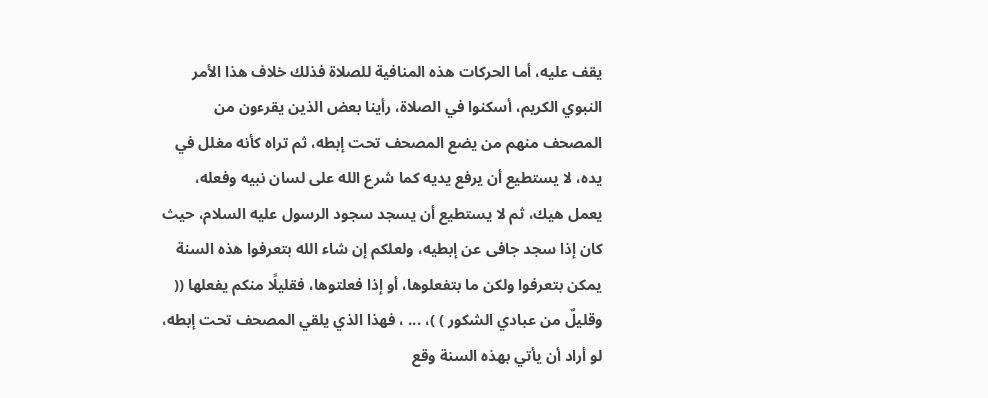يقف عليه، أما الحركات هذه المنافية للصلاة فذلك خلاف هذا الأمر النبوي الكريم، أسكنوا في الصلاة، رأينا بعض الذين يقرءون من المصحف منهم من يضع المصحف تحت إبطه، ثم تراه كأنه مغلل في يده، لا يستطيع أن يرفع يديه كما شرع الله على لسان نبيه وفعله، يعمل هيك، ثم لا يستطيع أن يسجد سجود الرسول عليه السلام، حيث كان إذا سجد جافى عن إبطيه، ولعلكم إن شاء الله بتعرفوا هذه السنة يمكن بتعرفوا ولكن ما بتفعلوها، أو إذا فعلتوها، فقليلًا منكم يفعلها (( وقليلٌ من عبادي الشكور ) )، ... ، فهذا الذي يلقي المصحف تحت إبطه، لو أراد أن يأتي بهذه السنة وقع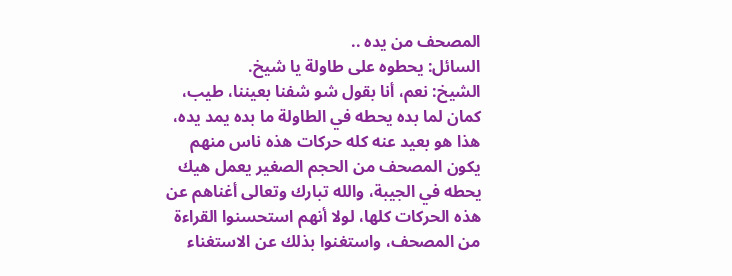المصحف من يده ..
السائل: يحطوه على طاولة يا شيخ.
الشيخ: نعم، أنا بقول شو شفنا بعيننا، طيب، كمان لما بده يحطه في الطاولة ما بده يمد يده، هذا هو بعيد عنه كله حركات هذه ناس منهم يكون المصحف من الحجم الصغير يعمل هيك يحطه في الجيبة، والله تبارك وتعالى أغناهم عن هذه الحركات كلها، لولا أنهم استحسنوا القراءة من المصحف، واستغنوا بذلك عن الاستغناء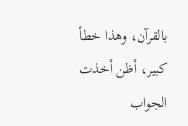بالقرآن، وهذا خطأ كبير، أظن أخذت الجواب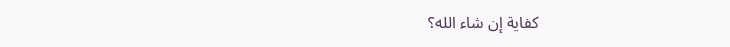كفاية إن شاء الله؟